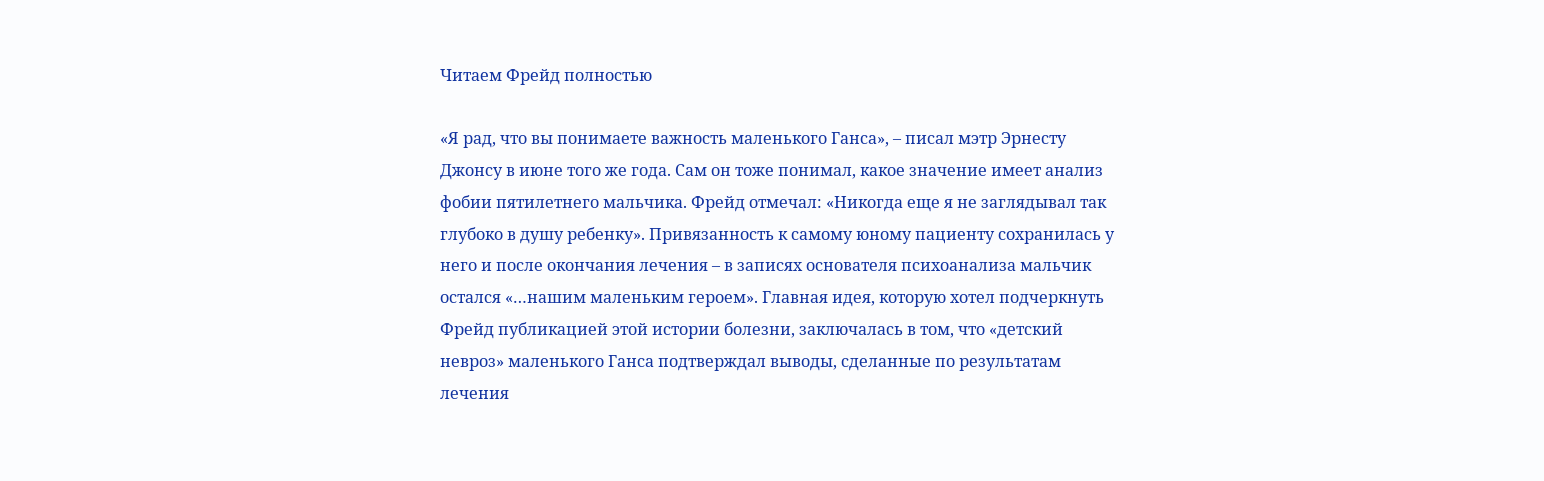Читаем Фрейд полностью

«Я рад, что вы понимаете важность маленького Ганса», – писал мэтр Эрнесту Джонсу в июне того же года. Сам он тоже понимал, какое значение имеет анализ фобии пятилетнего мальчика. Фрейд отмечал: «Никогда еще я не заглядывал так глубоко в душу ребенку». Привязанность к самому юному пациенту сохранилась у него и после окончания лечения – в записях основателя психоанализа мальчик остался «…нашим маленьким героем». Главная идея, которую хотел подчеркнуть Фрейд публикацией этой истории болезни, заключалась в том, что «детский невроз» маленького Ганса подтверждал выводы, сделанные по результатам лечения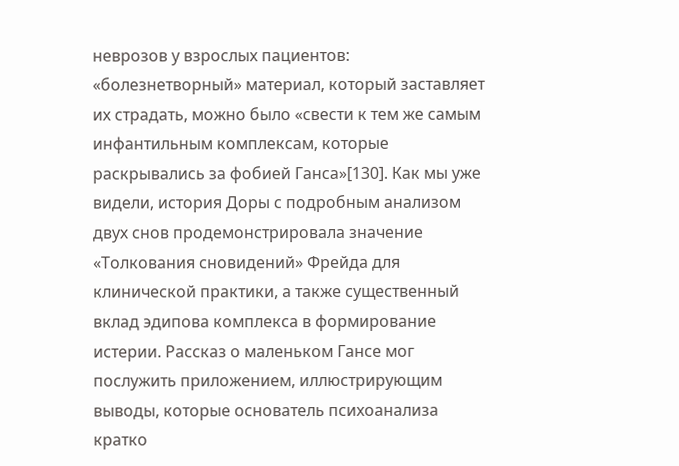неврозов у взрослых пациентов: «болезнетворный» материал, который заставляет их страдать, можно было «свести к тем же самым инфантильным комплексам, которые раскрывались за фобией Ганса»[130]. Как мы уже видели, история Доры с подробным анализом двух снов продемонстрировала значение «Толкования сновидений» Фрейда для клинической практики, а также существенный вклад эдипова комплекса в формирование истерии. Рассказ о маленьком Гансе мог послужить приложением, иллюстрирующим выводы, которые основатель психоанализа кратко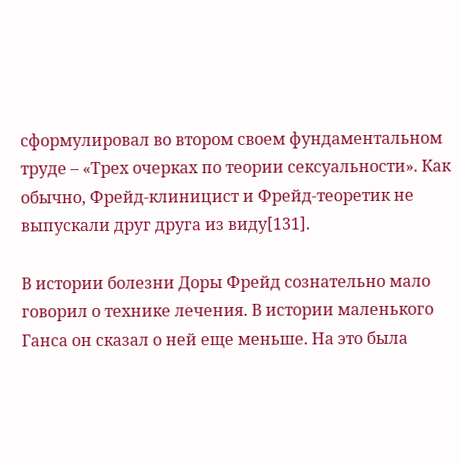сформулировал во втором своем фундаментальном труде – «Трех очерках по теории сексуальности». Как обычно, Фрейд-клиницист и Фрейд-теоретик не выпускали друг друга из виду[131].

В истории болезни Доры Фрейд сознательно мало говорил о технике лечения. В истории маленького Ганса он сказал о ней еще меньше. На это была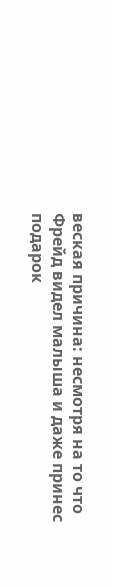веская причина: несмотря на то что Фрейд видел малыша и даже принес подарок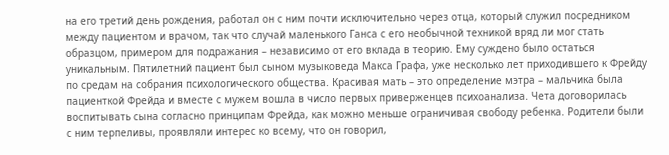на его третий день рождения, работал он с ним почти исключительно через отца, который служил посредником между пациентом и врачом, так что случай маленького Ганса с его необычной техникой вряд ли мог стать образцом, примером для подражания – независимо от его вклада в теорию. Ему суждено было остаться уникальным. Пятилетний пациент был сыном музыковеда Макса Графа, уже несколько лет приходившего к Фрейду по средам на собрания психологического общества. Красивая мать – это определение мэтра – мальчика была пациенткой Фрейда и вместе с мужем вошла в число первых приверженцев психоанализа. Чета договорилась воспитывать сына согласно принципам Фрейда, как можно меньше ограничивая свободу ребенка. Родители были с ним терпеливы, проявляли интерес ко всему, что он говорил,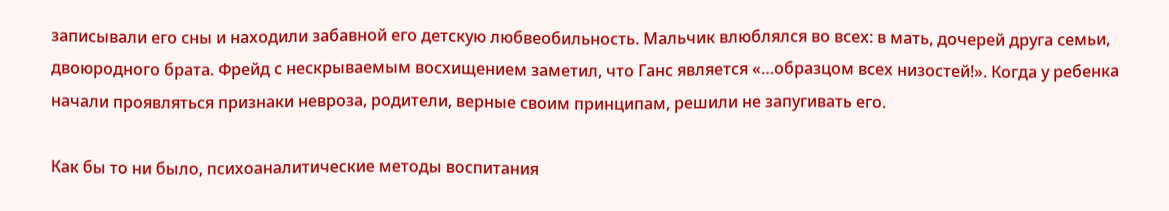записывали его сны и находили забавной его детскую любвеобильность. Мальчик влюблялся во всех: в мать, дочерей друга семьи, двоюродного брата. Фрейд с нескрываемым восхищением заметил, что Ганс является «…образцом всех низостей!». Когда у ребенка начали проявляться признаки невроза, родители, верные своим принципам, решили не запугивать его.

Как бы то ни было, психоаналитические методы воспитания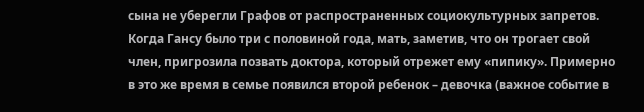сына не уберегли Графов от распространенных социокультурных запретов. Когда Гансу было три с половиной года, мать, заметив, что он трогает свой член, пригрозила позвать доктора, который отрежет ему «пипику». Примерно в это же время в семье появился второй ребенок – девочка (важное событие в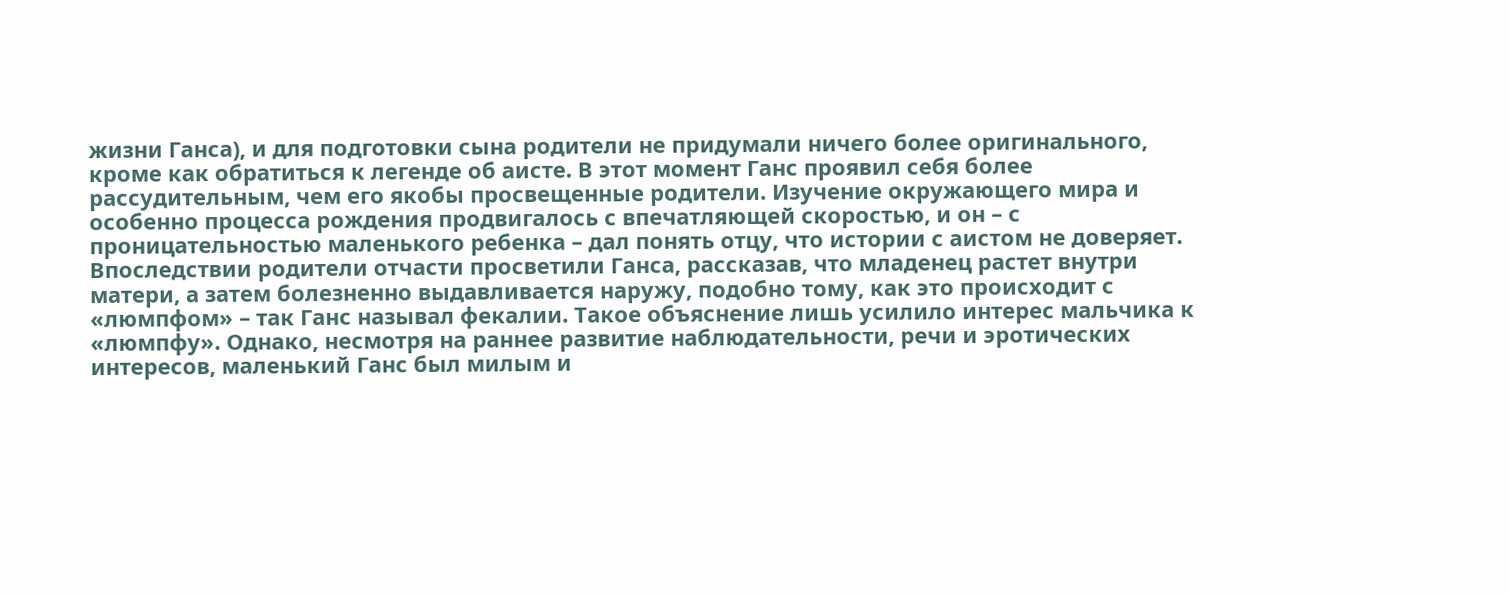жизни Ганса), и для подготовки сына родители не придумали ничего более оригинального, кроме как обратиться к легенде об аисте. В этот момент Ганс проявил себя более рассудительным, чем его якобы просвещенные родители. Изучение окружающего мира и особенно процесса рождения продвигалось с впечатляющей скоростью, и он – с проницательностью маленького ребенка – дал понять отцу, что истории с аистом не доверяет. Впоследствии родители отчасти просветили Ганса, рассказав, что младенец растет внутри матери, а затем болезненно выдавливается наружу, подобно тому, как это происходит с «люмпфом» – так Ганс называл фекалии. Такое объяснение лишь усилило интерес мальчика к «люмпфу». Однако, несмотря на раннее развитие наблюдательности, речи и эротических интересов, маленький Ганс был милым и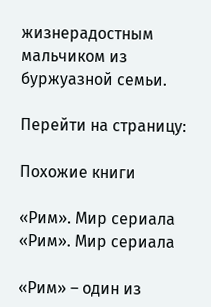жизнерадостным мальчиком из буржуазной семьи.

Перейти на страницу:

Похожие книги

«Рим». Мир сериала
«Рим». Мир сериала

«Рим» – один из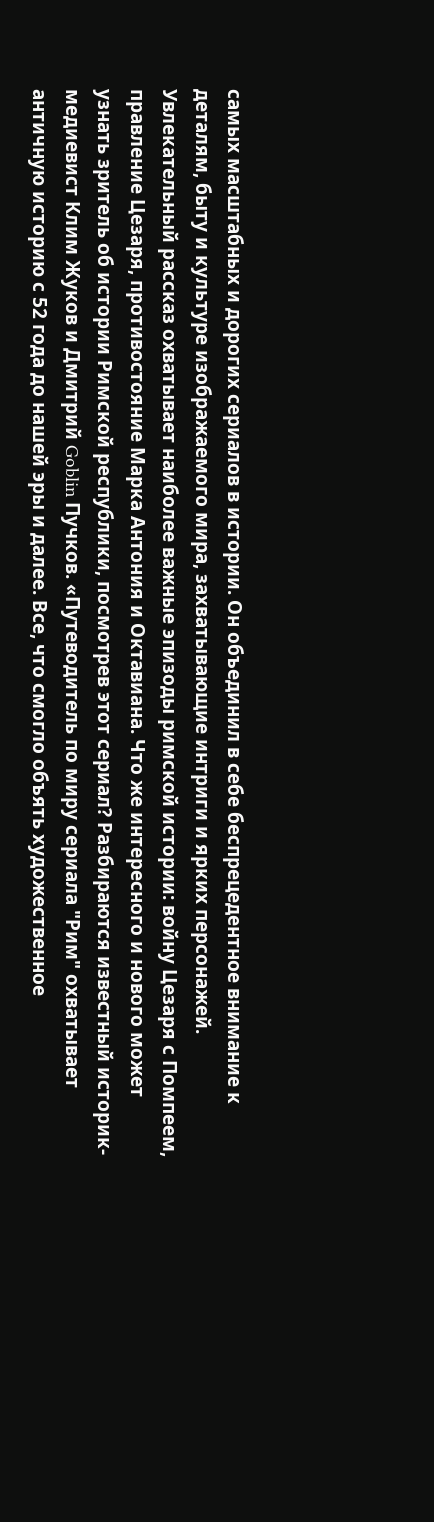самых масштабных и дорогих сериалов в истории. Он объединил в себе беспрецедентное внимание к деталям, быту и культуре изображаемого мира, захватывающие интриги и ярких персонажей. Увлекательный рассказ охватывает наиболее важные эпизоды римской истории: войну Цезаря с Помпеем, правление Цезаря, противостояние Марка Антония и Октавиана. Что же интересного и нового может узнать зритель об истории Римской республики, посмотрев этот сериал? Разбираются известный историк-медиевист Клим Жуков и Дмитрий Goblin Пучков. «Путеводитель по миру сериала "Рим" охватывает античную историю с 52 года до нашей эры и далее. Все, что смогло объять художественное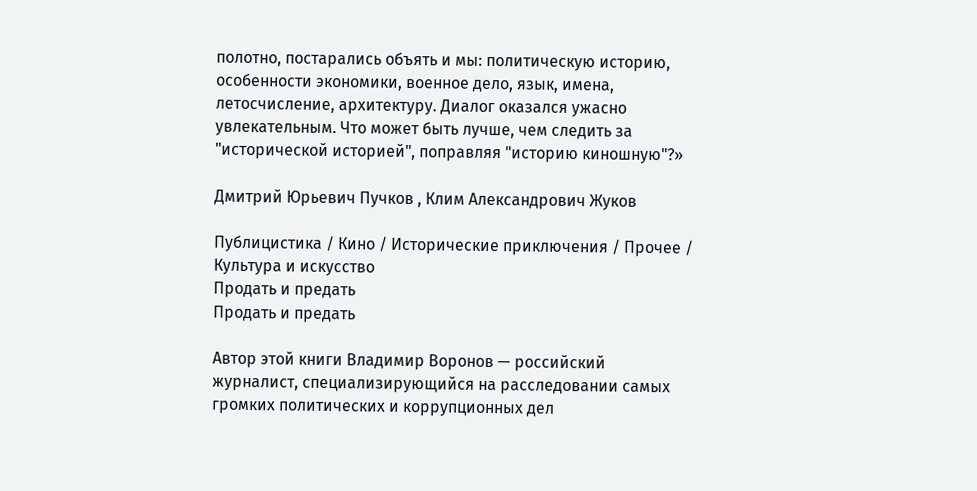полотно, постарались объять и мы: политическую историю, особенности экономики, военное дело, язык, имена, летосчисление, архитектуру. Диалог оказался ужасно увлекательным. Что может быть лучше, чем следить за "исторической историей", поправляя "историю киношную"?»

Дмитрий Юрьевич Пучков , Клим Александрович Жуков

Публицистика / Кино / Исторические приключения / Прочее / Культура и искусство
Продать и предать
Продать и предать

Автор этой книги Владимир Воронов — российский журналист, специализирующийся на расследовании самых громких политических и коррупционных дел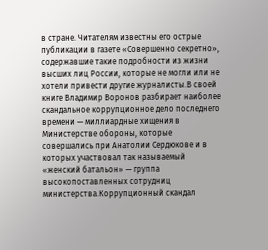в стране. Читателям известны его острые публикации в газете «Совершенно секретно», содержавшие такие подробности из жизни высших лиц России, которые не могли или не хотели привести другие журналисты.В своей книге Владимир Воронов разбирает наиболее скандальное коррупционное дело последнего времени — миллиардные хищения в Министерстве обороны, которые совершались при Анатолии Сердюкове и в которых участвовал так называемый «женский батальон» — группа высокопоставленных сотрудниц министерства.Коррупционный скандал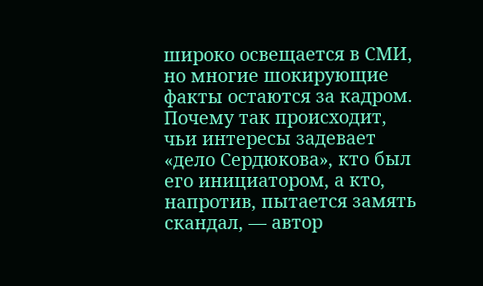широко освещается в СМИ, но многие шокирующие факты остаются за кадром. Почему так происходит, чьи интересы задевает «дело Сердюкова», кто был его инициатором, а кто, напротив, пытается замять скандал, — автор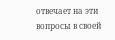отвечает на эти вопросы в своей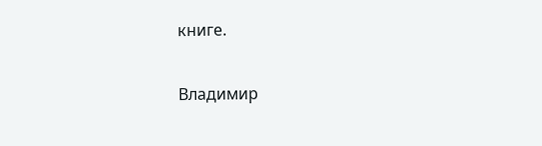книге.

Владимир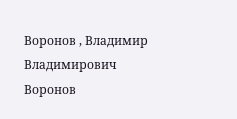Воронов , Владимир Владимирович Воронов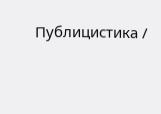Публицистика /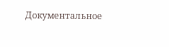Документальное